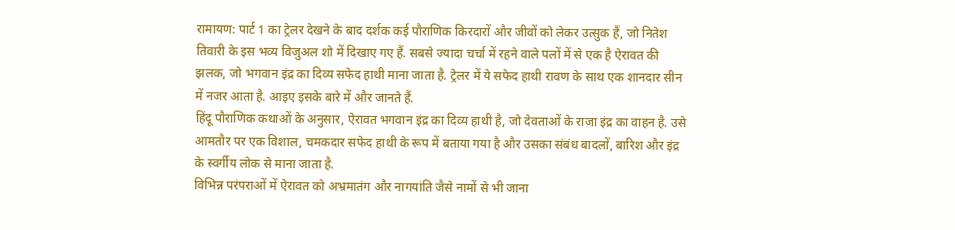रामायण: पार्ट 1 का ट्रेलर देखने के बाद दर्शक कई पौराणिक किरदारों और जीवों को लेकर उत्सुक हैं, जो नितेश तिवारी के इस भव्य विजुअल शो में दिखाए गए हैं. सबसे ज्यादा चर्चा में रहने वाले पलों में से एक है ऐरावत की झलक, जो भगवान इंद्र का दिव्य सफेद हाथी माना जाता है. ट्रेलर में ये सफेद हाथी रावण के साथ एक शानदार सीन में नजर आता है. आइए इसके बारे में और जानते हैं.
हिंदू पौराणिक कथाओं के अनुसार, ऐरावत भगवान इंद्र का दिव्य हाथी है, जो देवताओं के राजा इंद्र का वाहन है. उसे आमतौर पर एक विशाल, चमकदार सफेद हाथी के रूप में बताया गया है और उसका संबंध बादलों, बारिश और इंद्र के स्वर्गीय लोक से माना जाता है.
विभिन्न परंपराओं में ऐरावत को अभ्रमातंग और नागयांति जैसे नामों से भी जाना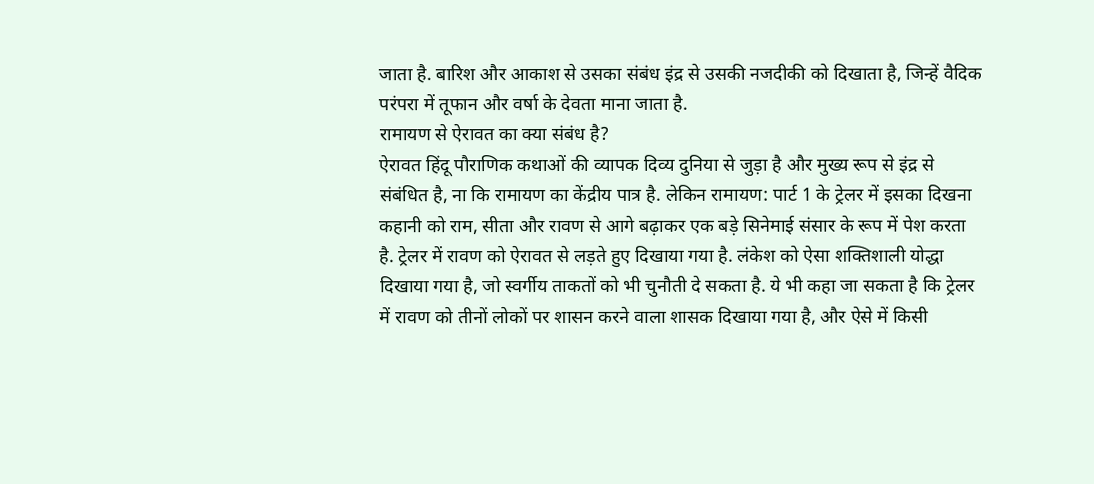जाता है. बारिश और आकाश से उसका संबंध इंद्र से उसकी नजदीकी को दिखाता है, जिन्हें वैदिक परंपरा में तूफान और वर्षा के देवता माना जाता है.
रामायण से ऐरावत का क्या संबंध है?
ऐरावत हिंदू पौराणिक कथाओं की व्यापक दिव्य दुनिया से जुड़ा है और मुख्य रूप से इंद्र से संबंधित है, ना कि रामायण का केंद्रीय पात्र है. लेकिन रामायण: पार्ट 1 के ट्रेलर में इसका दिखना कहानी को राम, सीता और रावण से आगे बढ़ाकर एक बड़े सिनेमाई संसार के रूप में पेश करता है. ट्रेलर में रावण को ऐरावत से लड़ते हुए दिखाया गया है. लंकेश को ऐसा शक्तिशाली योद्धा दिखाया गया है, जो स्वर्गीय ताकतों को भी चुनौती दे सकता है. ये भी कहा जा सकता है कि ट्रेलर में रावण को तीनों लोकों पर शासन करने वाला शासक दिखाया गया है, और ऐसे में किसी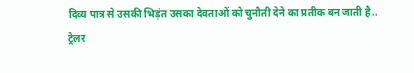दिव्य पात्र से उसकी भिड़ंत उसका देवताओं को चुनौती देने का प्रतीक बन जाती है..
ट्रेलर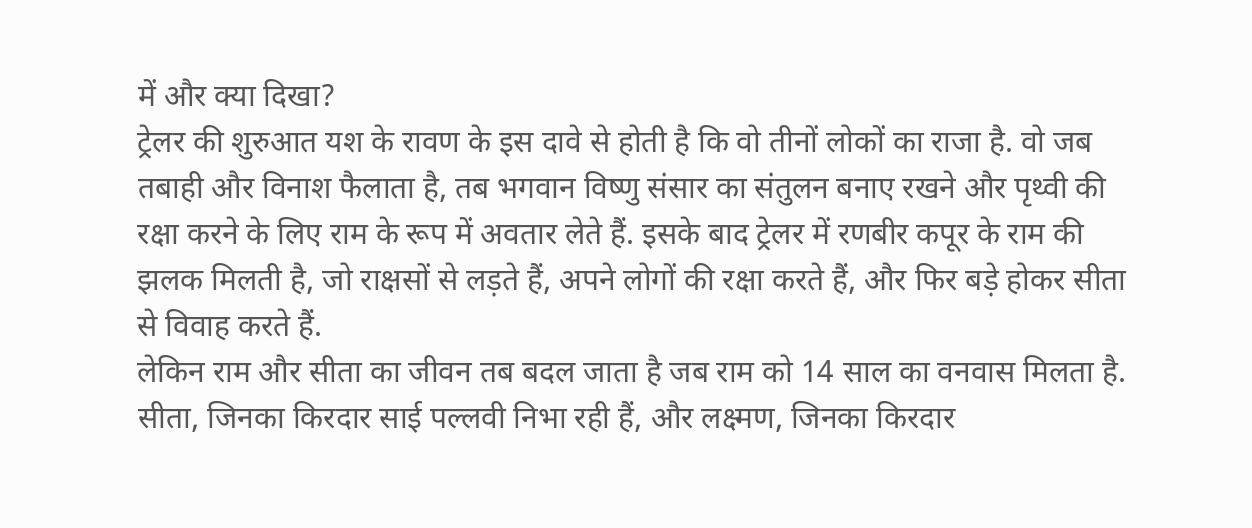में और क्या दिखा?
ट्रेलर की शुरुआत यश के रावण के इस दावे से होती है कि वो तीनों लोकों का राजा है. वो जब तबाही और विनाश फैलाता है, तब भगवान विष्णु संसार का संतुलन बनाए रखने और पृथ्वी की रक्षा करने के लिए राम के रूप में अवतार लेते हैं. इसके बाद ट्रेलर में रणबीर कपूर के राम की झलक मिलती है, जो राक्षसों से लड़ते हैं, अपने लोगों की रक्षा करते हैं, और फिर बड़े होकर सीता से विवाह करते हैं.
लेकिन राम और सीता का जीवन तब बदल जाता है जब राम को 14 साल का वनवास मिलता है. सीता, जिनका किरदार साई पल्लवी निभा रही हैं, और लक्ष्मण, जिनका किरदार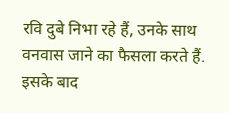रवि दुबे निभा रहे हैं, उनके साथ वनवास जाने का फैसला करते हैं. इसके बाद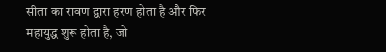सीता का रावण द्वारा हरण होता है और फिर महायुद्ध शुरू होता है, जो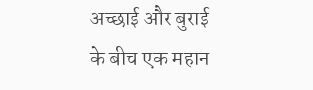अच्छाई और बुराई के बीच एक महान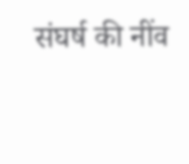संघर्ष की नींव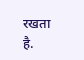रखता है.